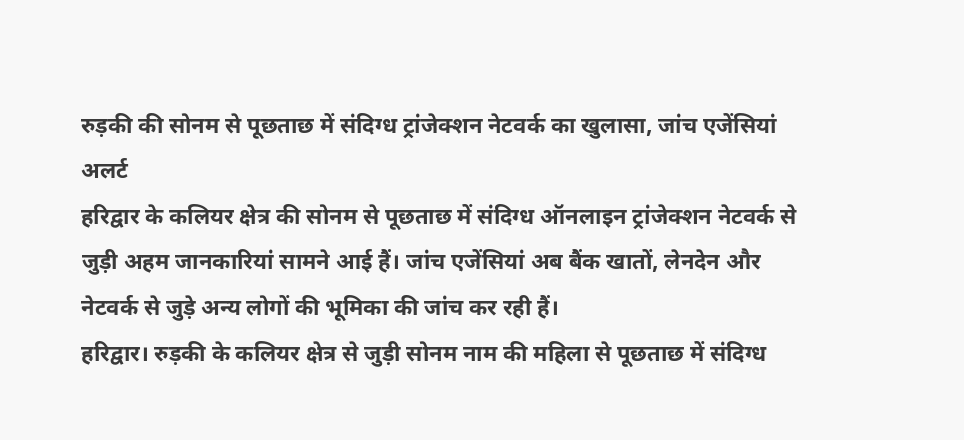रुड़की की सोनम से पूछताछ में संदिग्ध ट्रांजेक्शन नेटवर्क का खुलासा, जांच एजेंसियां अलर्ट
हरिद्वार के कलियर क्षेत्र की सोनम से पूछताछ में संदिग्ध ऑनलाइन ट्रांजेक्शन नेटवर्क से जुड़ी अहम जानकारियां सामने आई हैं। जांच एजेंसियां अब बैंक खातों, लेनदेन और नेटवर्क से जुड़े अन्य लोगों की भूमिका की जांच कर रही हैं।
हरिद्वार। रुड़की के कलियर क्षेत्र से जुड़ी सोनम नाम की महिला से पूछताछ में संदिग्ध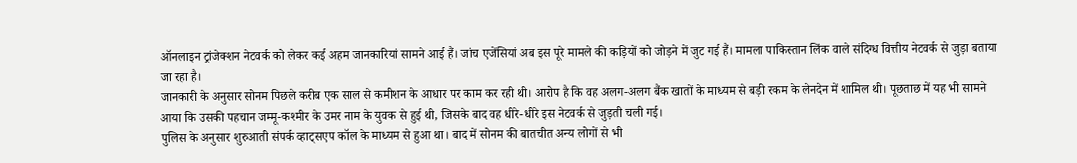ऑनलाइन ट्रांजेक्शन नेटवर्क को लेकर कई अहम जानकारियां सामने आई हैं। जांच एजेंसियां अब इस पूरे मामले की कड़ियों को जोड़ने में जुट गई हैं। मामला पाकिस्तान लिंक वाले संदिग्ध वित्तीय नेटवर्क से जुड़ा बताया जा रहा है।
जानकारी के अनुसार सोनम पिछले करीब एक साल से कमीशन के आधार पर काम कर रही थी। आरोप है कि वह अलग-अलग बैंक खातों के माध्यम से बड़ी रकम के लेनदेन में शामिल थी। पूछताछ में यह भी सामने आया कि उसकी पहचान जम्मू-कश्मीर के उमर नाम के युवक से हुई थी, जिसके बाद वह धीरे-धीरे इस नेटवर्क से जुड़ती चली गई।
पुलिस के अनुसार शुरुआती संपर्क व्हाट्सएप कॉल के माध्यम से हुआ था। बाद में सोनम की बातचीत अन्य लोगों से भी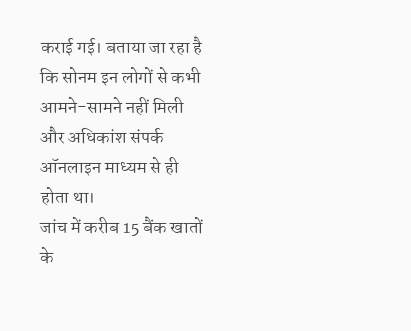कराई गई। बताया जा रहा है कि सोनम इन लोगों से कभी आमने-सामने नहीं मिली और अधिकांश संपर्क ऑनलाइन माध्यम से ही होता था।
जांच में करीब 15 बैंक खातों के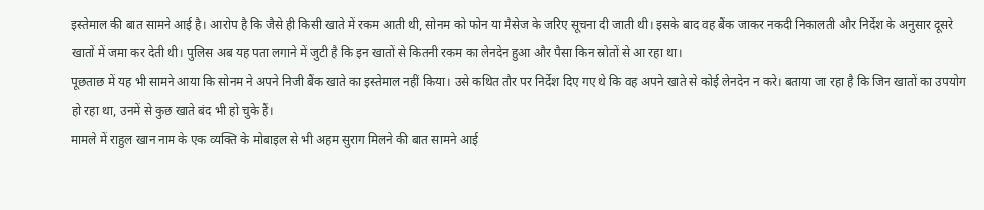इस्तेमाल की बात सामने आई है। आरोप है कि जैसे ही किसी खाते में रकम आती थी, सोनम को फोन या मैसेज के जरिए सूचना दी जाती थी। इसके बाद वह बैंक जाकर नकदी निकालती और निर्देश के अनुसार दूसरे खातों में जमा कर देती थी। पुलिस अब यह पता लगाने में जुटी है कि इन खातों से कितनी रकम का लेनदेन हुआ और पैसा किन स्रोतों से आ रहा था।
पूछताछ में यह भी सामने आया कि सोनम ने अपने निजी बैंक खाते का इस्तेमाल नहीं किया। उसे कथित तौर पर निर्देश दिए गए थे कि वह अपने खाते से कोई लेनदेन न करे। बताया जा रहा है कि जिन खातों का उपयोग हो रहा था, उनमें से कुछ खाते बंद भी हो चुके हैं।
मामले में राहुल खान नाम के एक व्यक्ति के मोबाइल से भी अहम सुराग मिलने की बात सामने आई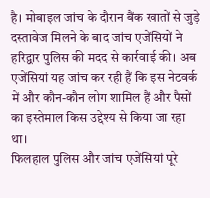है। मोबाइल जांच के दौरान बैंक खातों से जुड़े दस्तावेज मिलने के बाद जांच एजेंसियों ने हरिद्वार पुलिस की मदद से कार्रवाई की। अब एजेंसियां यह जांच कर रही हैं कि इस नेटवर्क में और कौन-कौन लोग शामिल हैं और पैसों का इस्तेमाल किस उद्देश्य से किया जा रहा था।
फिलहाल पुलिस और जांच एजेंसियां पूरे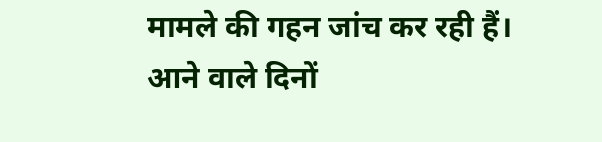मामले की गहन जांच कर रही हैं। आने वाले दिनों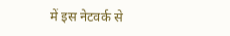में इस नेटवर्क से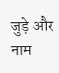जुड़े और नाम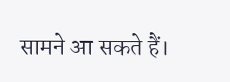सामने आ सकते हैं।